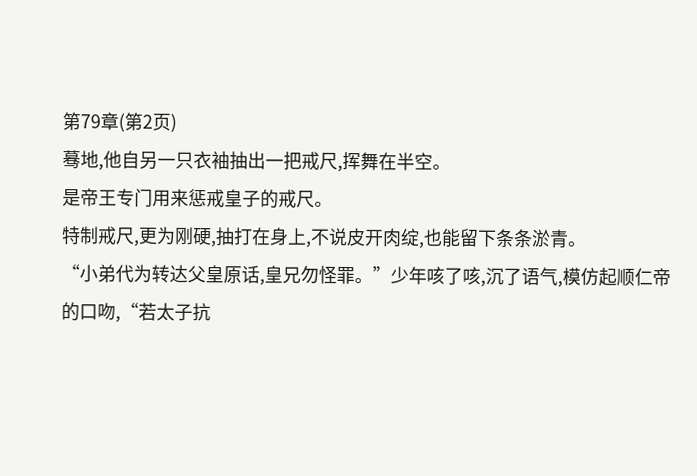第79章(第2页)
蓦地,他自另一只衣袖抽出一把戒尺,挥舞在半空。
是帝王专门用来惩戒皇子的戒尺。
特制戒尺,更为刚硬,抽打在身上,不说皮开肉绽,也能留下条条淤青。
“小弟代为转达父皇原话,皇兄勿怪罪。”少年咳了咳,沉了语气,模仿起顺仁帝的口吻,“若太子抗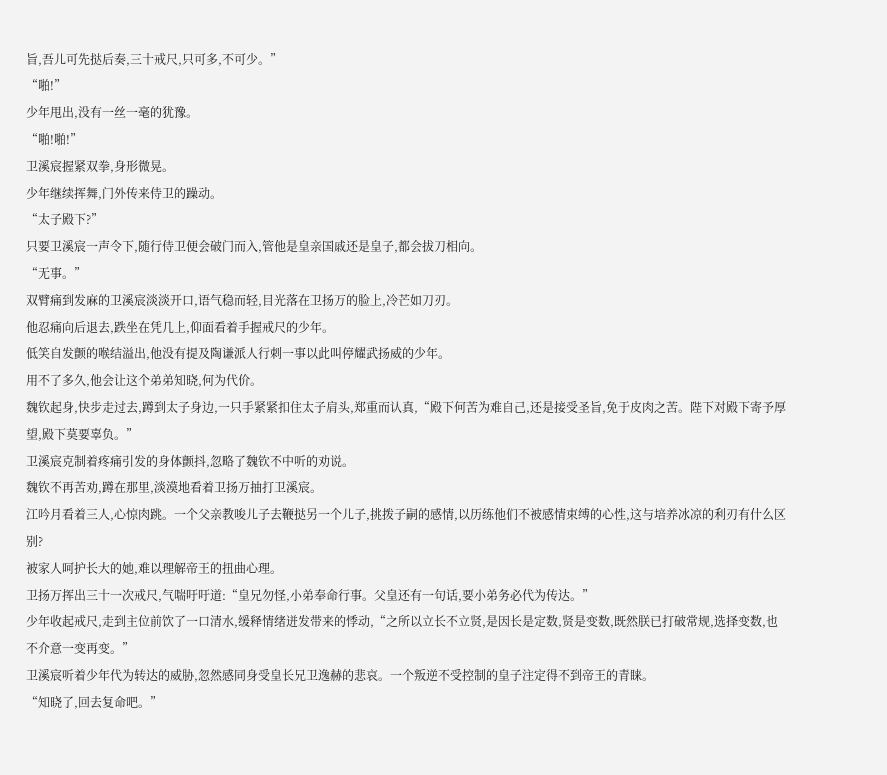旨,吾儿可先挞后奏,三十戒尺,只可多,不可少。”
“啪!”
少年甩出,没有一丝一毫的犹豫。
“啪!啪!”
卫溪宸握紧双拳,身形微晃。
少年继续挥舞,门外传来侍卫的躁动。
“太子殿下?”
只要卫溪宸一声令下,随行侍卫便会破门而入,管他是皇亲国戚还是皇子,都会拔刀相向。
“无事。”
双臂痛到发麻的卫溪宸淡淡开口,语气稳而轻,目光落在卫扬万的脸上,冷芒如刀刃。
他忍痛向后退去,跌坐在凭几上,仰面看着手握戒尺的少年。
低笑自发颤的喉结溢出,他没有提及陶谦派人行刺一事以此叫停耀武扬威的少年。
用不了多久,他会让这个弟弟知晓,何为代价。
魏钦起身,快步走过去,蹲到太子身边,一只手紧紧扣住太子肩头,郑重而认真,“殿下何苦为难自己,还是接受圣旨,免于皮肉之苦。陛下对殿下寄予厚望,殿下莫要辜负。”
卫溪宸克制着疼痛引发的身体颤抖,忽略了魏钦不中听的劝说。
魏钦不再苦劝,蹲在那里,淡漠地看着卫扬万抽打卫溪宸。
江吟月看着三人,心惊肉跳。一个父亲教唆儿子去鞭挞另一个儿子,挑拨子嗣的感情,以历练他们不被感情束缚的心性,这与培养冰凉的利刃有什么区别?
被家人呵护长大的她,难以理解帝王的扭曲心理。
卫扬万挥出三十一次戒尺,气喘吁吁道:“皇兄勿怪,小弟奉命行事。父皇还有一句话,要小弟务必代为传达。”
少年收起戒尺,走到主位前饮了一口清水,缓释情绪迸发带来的悸动,“之所以立长不立贤,是因长是定数,贤是变数,既然朕已打破常规,选择变数,也不介意一变再变。”
卫溪宸听着少年代为转达的威胁,忽然感同身受皇长兄卫逸赫的悲哀。一个叛逆不受控制的皇子注定得不到帝王的青睐。
“知晓了,回去复命吧。”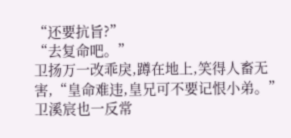“还要抗旨?”
“去复命吧。”
卫扬万一改乖戾,蹲在地上,笑得人畜无害,“皇命难违,皇兄可不要记恨小弟。”
卫溪宸也一反常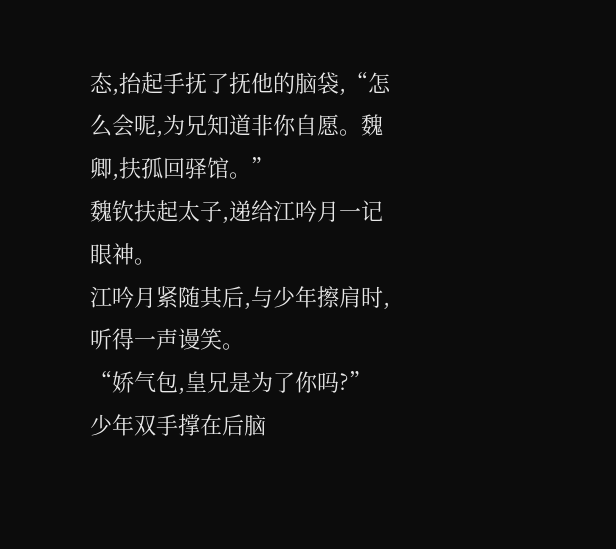态,抬起手抚了抚他的脑袋,“怎么会呢,为兄知道非你自愿。魏卿,扶孤回驿馆。”
魏钦扶起太子,递给江吟月一记眼神。
江吟月紧随其后,与少年擦肩时,听得一声谩笑。
“娇气包,皇兄是为了你吗?”
少年双手撑在后脑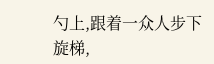勺上,跟着一众人步下旋梯,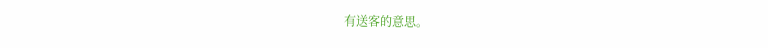有送客的意思。